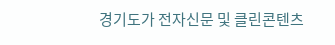경기도가 전자신문 및 클린콘텐츠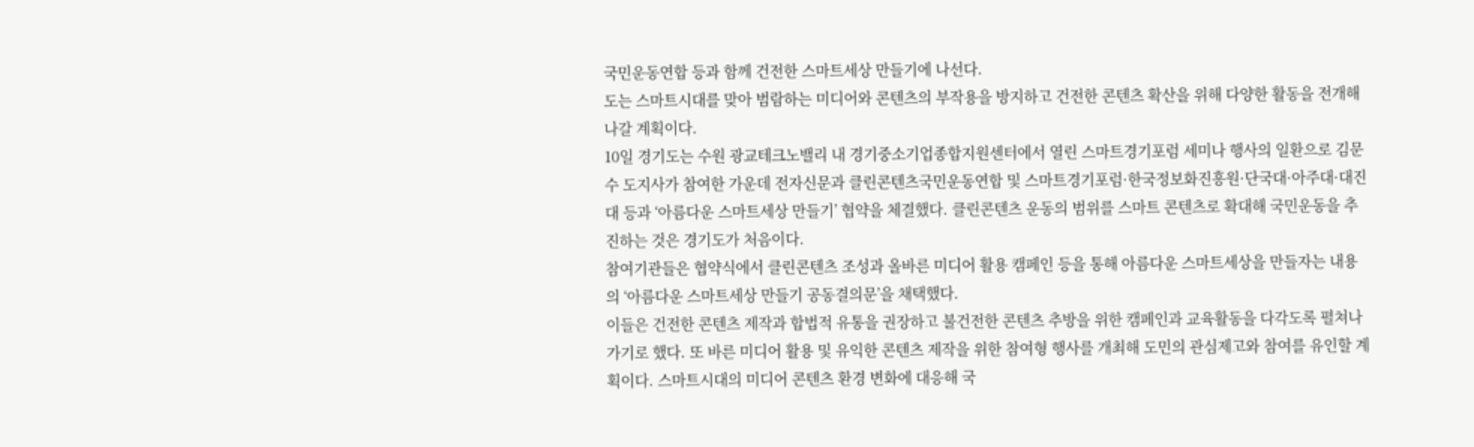국민운동연합 등과 함께 건전한 스마트세상 만들기에 나선다.
도는 스마트시대를 맞아 범람하는 미디어와 콘텐츠의 부작용을 방지하고 건전한 콘텐츠 확산을 위해 다양한 활동을 전개해 나갈 계획이다.
10일 경기도는 수원 광교테크노밸리 내 경기중소기업종합지원센터에서 열린 스마트경기포럼 세미나 행사의 일환으로 김문수 도지사가 참여한 가운데 전자신문과 클린콘텐츠국민운동연합 및 스마트경기포럼·한국정보화진흥원·단국대·아주대·대진대 등과 ‘아름다운 스마트세상 만들기’ 협약을 체결했다. 클린콘텐츠 운동의 범위를 스마트 콘텐츠로 확대해 국민운동을 추진하는 것은 경기도가 처음이다.
참여기관들은 협약식에서 클린콘텐츠 조성과 올바른 미디어 활용 캠페인 등을 통해 아름다운 스마트세상을 만들자는 내용의 ‘아름다운 스마트세상 만들기 공동결의문’을 채택했다.
이들은 건전한 콘텐츠 제작과 합법적 유통을 권장하고 불건전한 콘텐츠 추방을 위한 캠페인과 교육활동을 다각도록 펼쳐나가기로 했다. 또 바른 미디어 활용 및 유익한 콘텐츠 제작을 위한 참여형 행사를 개최해 도민의 관심제고와 참여를 유인할 계획이다. 스마트시대의 미디어 콘텐츠 환경 변화에 대응해 국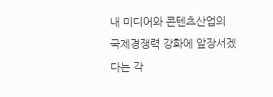내 미디어와 콘텐츠산업의 국제경쟁력 강화에 앞장서겠다는 각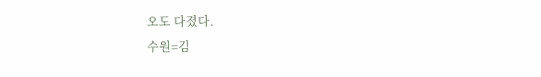오도 다졌다.
수원=김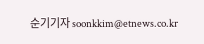순기기자 soonkkim@etnews.co.kr